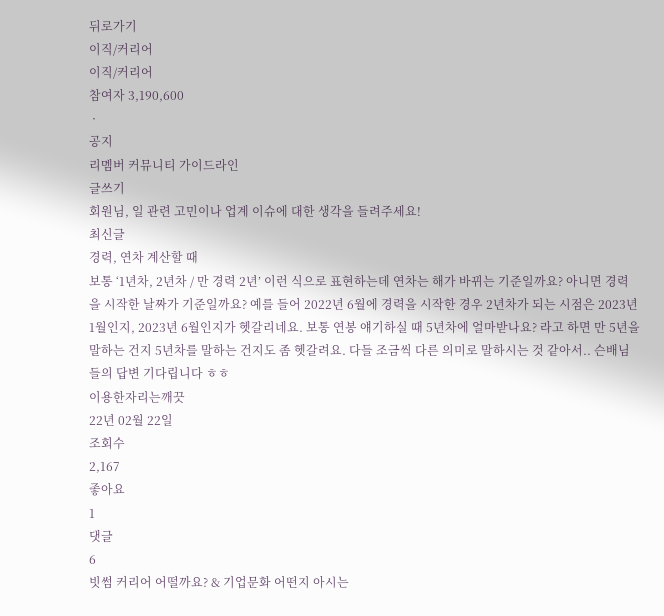뒤로가기
이직/커리어
이직/커리어
참여자 3,190,600
 ·
공지
리멤버 커뮤니티 가이드라인
글쓰기
회원님, 일 관련 고민이나 업계 이슈에 대한 생각을 들려주세요!
최신글
경력, 연차 계산할 때
보통 ‘1년차, 2년차 / 만 경력 2년’ 이런 식으로 표현하는데 연차는 해가 바뀌는 기준일까요? 아니면 경력을 시작한 날짜가 기준일까요? 예를 들어 2022년 6월에 경력을 시작한 경우 2년차가 되는 시점은 2023년 1월인지, 2023년 6월인지가 헷갈리네요. 보통 연봉 얘기하실 때 5년차에 얼마받나요? 라고 하면 만 5년을 말하는 건지 5년차를 말하는 건지도 좀 헷갈려요. 다들 조금씩 다른 의미로 말하시는 것 같아서.. 슨배님들의 답변 기다립니다 ㅎㅎ
이용한자리는깨끗
22년 02월 22일
조회수
2,167
좋아요
1
댓글
6
빗썸 커리어 어떨까요? & 기업문화 어떤지 아시는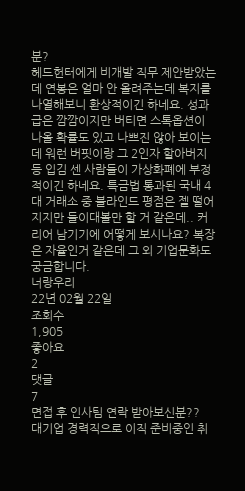분?
헤드헌터에게 비개발 직무 제안받았는데 연봉은 얼마 안 올려주는데 복지를 나열해보니 환상적이긴 하네요. 성과급은 깜깜이지만 버티면 스톡옵션이 나올 확률도 있고 나쁘진 않아 보이는데 워런 버핏이랑 그 2인자 할아버지 등 입김 센 사람들이 가상화폐에 부정적이긴 하네요. 특금법 통과된 국내 4대 거래소 중 블라인드 평점은 젤 떨어지지만 들이대볼만 할 거 같은데.. 커리어 남기기에 어떻게 보시나요? 복장은 자율인거 같은데 그 외 기업문화도 궁금합니다.
너랑우리
22년 02월 22일
조회수
1,905
좋아요
2
댓글
7
면접 후 인사팀 연락 받아보신분??
대기업 경력직으로 이직 준비중인 취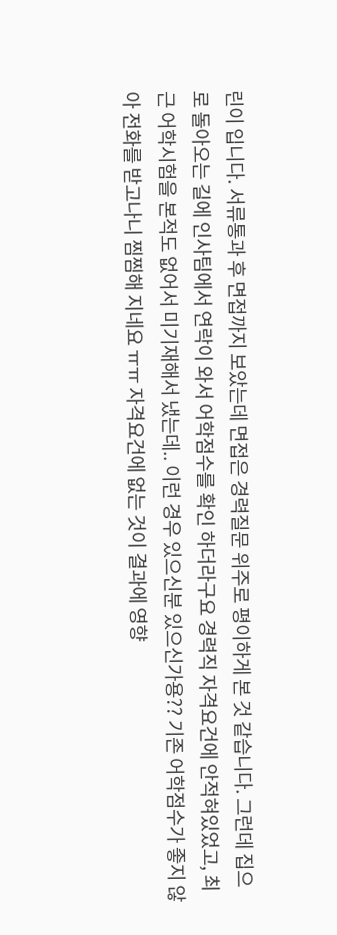린이 입니다. 서류통과 후 면접까지 보았는데 면접은 경력질문 위주로 평이하게 본 것 같습니다. 그런데 집으로 돌아오는 길에 인사팀에서 연락이 와서 어학점수를 확인 하더라구요 경력직 자격요건에 안적혀있었고, 최근 어학시험을 본적도 없어서 미기재해서 냈는데.. 이런 경우 있으신분 있으신가용?? 기존 어학점수가 좋지 않아 전화를 받고나니 찜찜해 지네요 ㅠㅠ 자격요건에 없는 것이 결과에 영향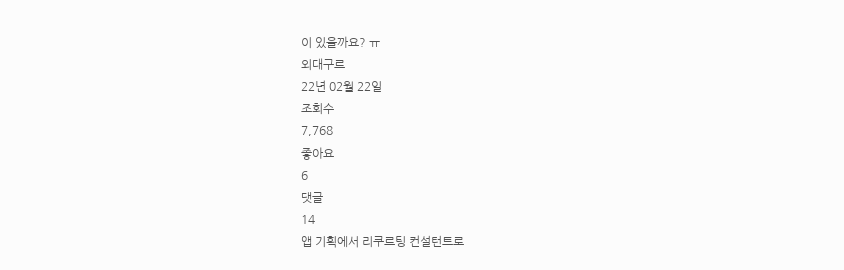이 있을까요? ㅠ
외대구르
22년 02월 22일
조회수
7,768
좋아요
6
댓글
14
앱 기획에서 리쿠르팅 컨설턴트로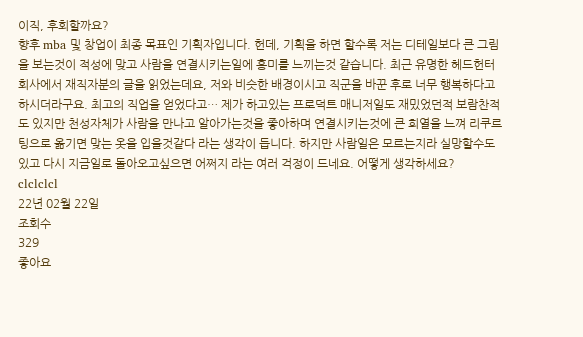이직, 후회할까요?
향후 mba 및 창업이 최종 목표인 기획자입니다. 헌데, 기획을 하면 할수록 저는 디테일보다 큰 그림을 보는것이 적성에 맞고 사람을 연결시키는일에 흥미를 느끼는것 같습니다. 최근 유명한 헤드헌터 회사에서 재직자분의 글을 읽었는데요, 저와 비슷한 배경이시고 직군을 바꾼 후로 너무 행복하다고 하시더라구요. 최고의 직업을 얻었다고… 제가 하고있는 프로덕트 매니저일도 재밌었던적 보람찬적도 있지만 천성자체가 사람을 만나고 알아가는것을 좋아하며 연결시키는것에 큰 희열을 느껴 리쿠르팅으로 옮기면 맞는 옷을 입을것같다 라는 생각이 듭니다. 하지만 사람일은 모르는지라 실망할수도 있고 다시 지금일로 돌아오고싶으면 어쩌지 라는 여러 걱정이 드네요. 어떻게 생각하세요?
clclclcl
22년 02월 22일
조회수
329
좋아요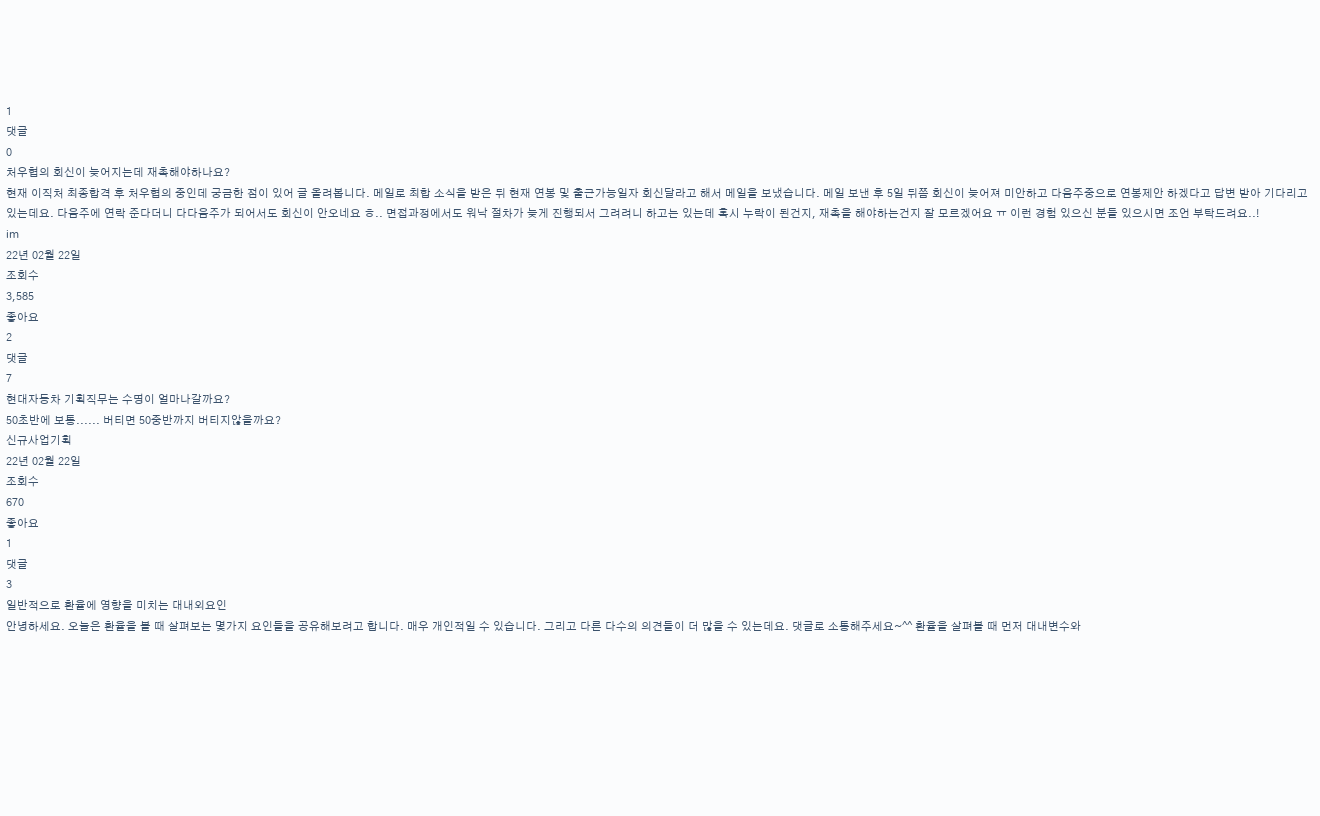1
댓글
0
처우협의 회신이 늦어지는데 재촉해야하나요?
현재 이직처 최종합격 후 처우협의 중인데 궁금한 점이 있어 글 올려봅니다. 메일로 최합 소식을 받은 뒤 현재 연봉 및 출근가능일자 회신달라고 해서 메일을 보냈습니다. 메일 보낸 후 5일 뒤쯤 회신이 늦어져 미안하고 다음주중으로 연봉제안 하겠다고 답변 받아 기다리고 있는데요. 다음주에 연락 준다더니 다다음주가 되어서도 회신이 안오네요 ㅎ.. 면접과정에서도 워낙 절차가 늦게 진행되서 그려려니 하고는 있는데 혹시 누락이 된건지, 재촉을 해야하는건지 잘 모르겠어요 ㅠ 이런 경험 있으신 분들 있으시면 조언 부탁드려요..!
im
22년 02월 22일
조회수
3,585
좋아요
2
댓글
7
현대자동차 기획직무는 수명이 얼마나갈까요?
50초반에 보통...... 버티면 50중반까지 버티지않을까요?
신규사업기획
22년 02월 22일
조회수
670
좋아요
1
댓글
3
일반적으로 환율에 영향을 미치는 대내외요인
안녕하세요. 오늘은 환율을 볼 때 살펴보는 몇가지 요인들을 공유해보려고 합니다. 매우 개인적일 수 있습니다. 그리고 다른 다수의 의견들이 더 많을 수 있는데요. 댓글로 소통해주세요~^^ 환율을 살펴볼 때 먼저 대내변수와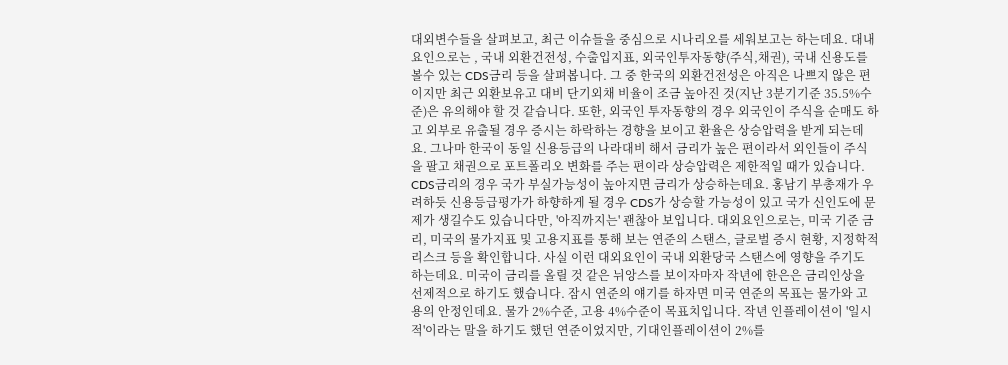대외변수들을 살펴보고, 최근 이슈들을 중심으로 시나리오를 세워보고는 하는데요. 대내요인으로는 , 국내 외환건전성, 수출입지표, 외국인투자동향(주식,채권), 국내 신용도를 볼수 있는 CDS금리 등을 살펴봅니다. 그 중 한국의 외환건전성은 아직은 나쁘지 않은 편이지만 최근 외환보유고 대비 단기외채 비율이 조금 높아진 것(지난 3분기기준 35.5%수준)은 유의해야 할 것 같습니다. 또한, 외국인 투자동향의 경우 외국인이 주식을 순매도 하고 외부로 유출될 경우 증시는 하락하는 경향을 보이고 환율은 상승압력을 받게 되는데요. 그나마 한국이 동일 신용등급의 나라대비 해서 금리가 높은 편이라서 외인들이 주식을 팔고 채권으로 포트폴리오 변화를 주는 편이라 상승압력은 제한적일 때가 있습니다. CDS금리의 경우 국가 부실가능성이 높아지면 금리가 상승하는데요. 홍남기 부총재가 우려하듯 신용등급평가가 하향하게 될 경우 CDS가 상승할 가능성이 있고 국가 신인도에 문제가 생길수도 있습니다만, '아직까지는' 괜찮아 보입니다. 대외요인으로는, 미국 기준 금리, 미국의 물가지표 및 고용지표를 통해 보는 연준의 스탠스, 글로벌 증시 현황, 지정학적 리스크 등을 확인합니다. 사실 이런 대외요인이 국내 외환당국 스탠스에 영향을 주기도 하는데요. 미국이 금리를 올릴 것 같은 뉘앙스를 보이자마자 작년에 한은은 금리인상을 선제적으로 하기도 했습니다. 잠시 연준의 얘기를 하자면 미국 연준의 목표는 물가와 고용의 안정인데요. 물가 2%수준, 고용 4%수준이 목표치입니다. 작년 인플레이션이 '일시적'이라는 말을 하기도 했던 연준이었지만, 기대인플레이션이 2%를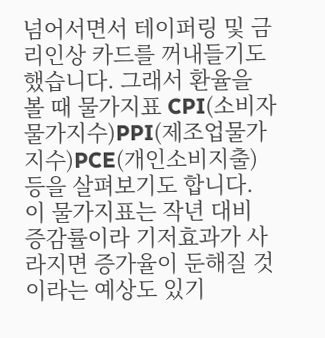넘어서면서 테이퍼링 및 금리인상 카드를 꺼내들기도 했습니다. 그래서 환율을 볼 때 물가지표 CPI(소비자물가지수)PPI(제조업물가지수)PCE(개인소비지출) 등을 살펴보기도 합니다. 이 물가지표는 작년 대비 증감률이라 기저효과가 사라지면 증가율이 둔해질 것이라는 예상도 있기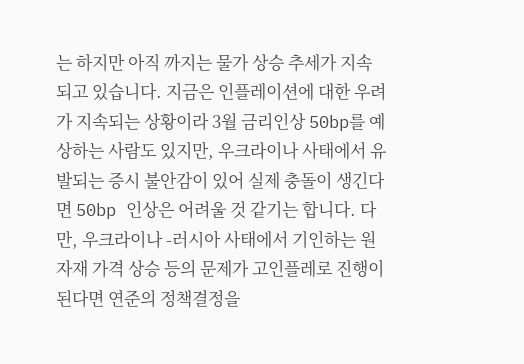는 하지만 아직 까지는 물가 상승 추세가 지속되고 있습니다. 지금은 인플레이션에 대한 우려가 지속되는 상황이라 3월 금리인상 50bp를 예상하는 사람도 있지만, 우크라이나 사태에서 유발되는 증시 불안감이 있어 실제 충돌이 생긴다면 50bp 인상은 어려울 것 같기는 합니다. 다만, 우크라이나 -러시아 사태에서 기인하는 원자재 가격 상승 등의 문제가 고인플레로 진행이 된다면 연준의 정책결정을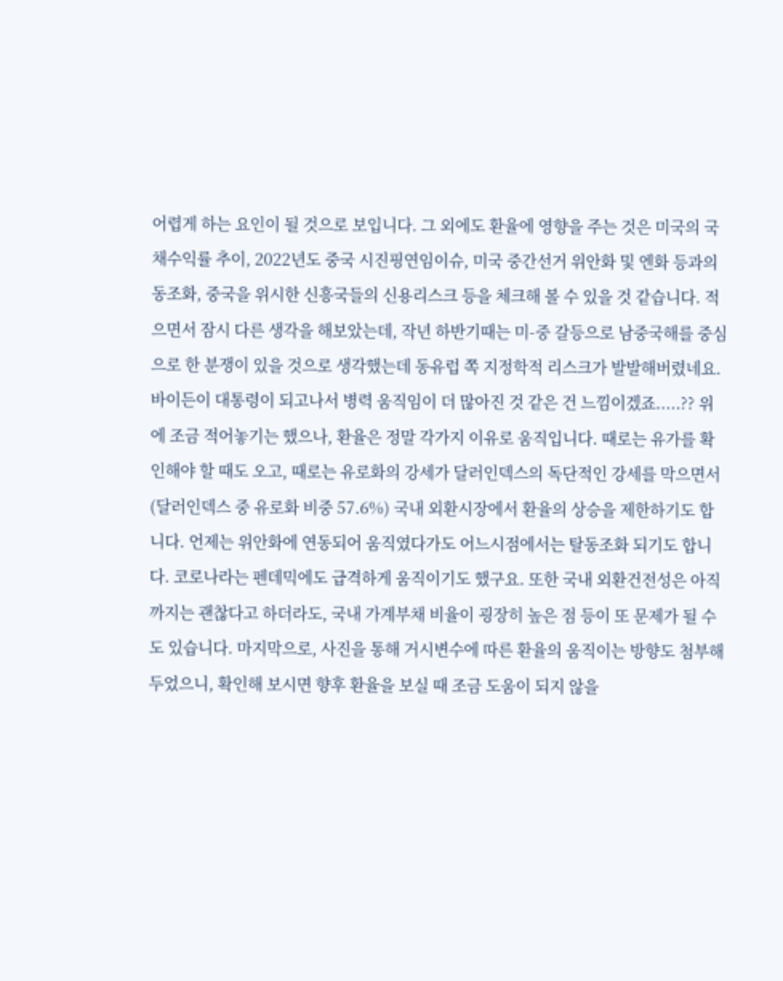어렵게 하는 요인이 될 것으로 보입니다. 그 외에도 환율에 영향을 주는 것은 미국의 국채수익률 추이, 2022년도 중국 시진핑연임이슈, 미국 중간선거 위안화 및 엔화 등과의 동조화, 중국을 위시한 신흥국들의 신용리스크 등을 체크해 볼 수 있을 것 같습니다. 적으면서 잠시 다른 생각을 해보았는데, 작년 하반기때는 미-중 갈등으로 남중국해를 중심으로 한 분쟁이 있을 것으로 생각했는데 동유럽 쪽 지정학적 리스크가 발발해버렸네요. 바이든이 대통령이 되고나서 병력 움직임이 더 많아진 것 같은 건 느낌이겠죠.....?? 위에 조금 적어놓기는 했으나, 환율은 정말 각가지 이유로 움직입니다. 때로는 유가를 확인해야 할 때도 오고, 때로는 유로화의 강세가 달러인덱스의 독단적인 강세를 막으면서(달러인덱스 중 유로화 비중 57.6%) 국내 외환시장에서 환율의 상승을 제한하기도 합니다. 언제는 위안화에 연동되어 움직였다가도 어느시점에서는 탈동조화 되기도 합니다. 코로나라는 펜데믹에도 급격하게 움직이기도 했구요. 또한 국내 외환건전성은 아직까지는 괜찮다고 하더라도, 국내 가계부채 비율이 굉장히 높은 점 등이 또 문제가 될 수도 있습니다. 마지막으로, 사진을 통해 거시변수에 따른 환율의 움직이는 방향도 첨부해 두었으니, 확인해 보시면 향후 환율을 보실 때 조금 도움이 되지 않을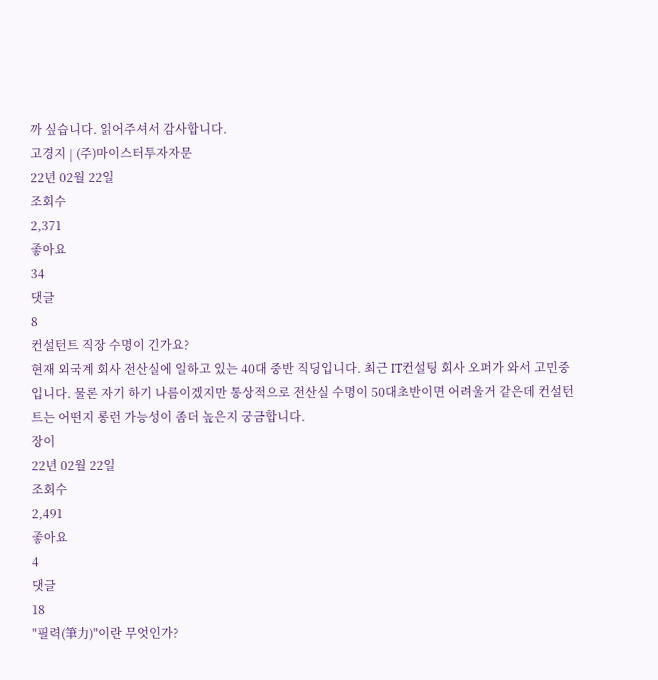까 싶습니다. 읽어주셔서 감사합니다.
고경지 | (주)마이스터투자자문
22년 02월 22일
조회수
2,371
좋아요
34
댓글
8
컨설턴트 직장 수명이 긴가요?
현재 외국계 회사 전산실에 일하고 있는 40대 중반 직딩입니다. 최근 IT컨설팅 회사 오퍼가 와서 고민중입니다. 물론 자기 하기 나름이겠지만 통상적으로 전산실 수명이 50대초반이면 어려울거 같은데 컨설턴트는 어떤지 롱런 가능성이 좀더 높은지 궁금합니다.
장이
22년 02월 22일
조회수
2,491
좋아요
4
댓글
18
"필력(筆力)"이란 무엇인가?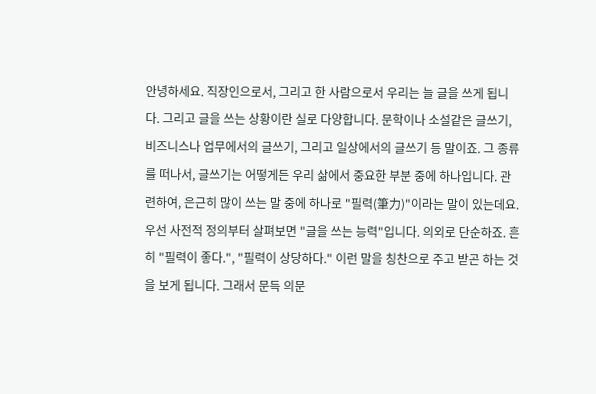안녕하세요. 직장인으로서, 그리고 한 사람으로서 우리는 늘 글을 쓰게 됩니다. 그리고 글을 쓰는 상황이란 실로 다양합니다. 문학이나 소설같은 글쓰기, 비즈니스나 업무에서의 글쓰기, 그리고 일상에서의 글쓰기 등 말이죠. 그 종류를 떠나서, 글쓰기는 어떻게든 우리 삶에서 중요한 부분 중에 하나입니다. 관련하여, 은근히 많이 쓰는 말 중에 하나로 "필력(筆力)"이라는 말이 있는데요. 우선 사전적 정의부터 살펴보면 "글을 쓰는 능력"입니다. 의외로 단순하죠. 흔히 "필력이 좋다.", "필력이 상당하다." 이런 말을 칭찬으로 주고 받곤 하는 것을 보게 됩니다. 그래서 문득 의문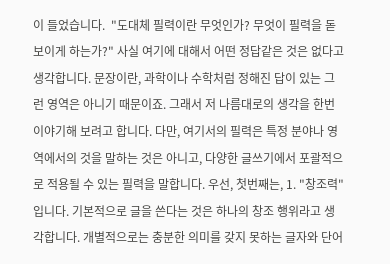이 들었습니다.  "도대체 필력이란 무엇인가? 무엇이 필력을 돋보이게 하는가?" 사실 여기에 대해서 어떤 정답같은 것은 없다고 생각합니다. 문장이란, 과학이나 수학처럼 정해진 답이 있는 그런 영역은 아니기 때문이죠. 그래서 저 나름대로의 생각을 한번 이야기해 보려고 합니다. 다만, 여기서의 필력은 특정 분야나 영역에서의 것을 말하는 것은 아니고, 다양한 글쓰기에서 포괄적으로 적용될 수 있는 필력을 말합니다. 우선, 첫번째는, 1. "창조력"입니다. 기본적으로 글을 쓴다는 것은 하나의 창조 행위라고 생각합니다. 개별적으로는 충분한 의미를 갖지 못하는 글자와 단어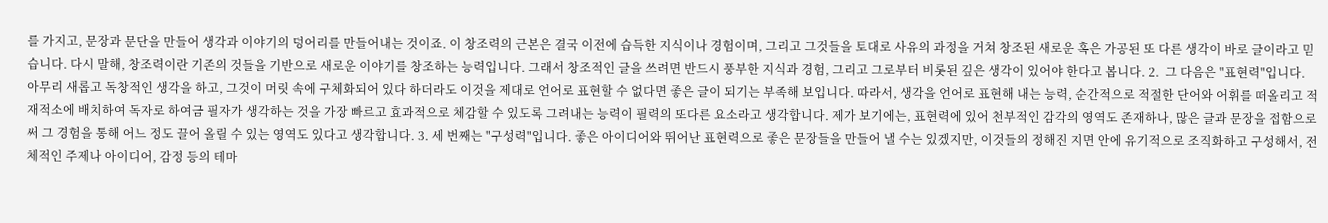를 가지고, 문장과 문단을 만들어 생각과 이야기의 덩어리를 만들어내는 것이죠. 이 창조력의 근본은 결국 이전에 습득한 지식이나 경험이며, 그리고 그것들을 토대로 사유의 과정을 거쳐 창조된 새로운 혹은 가공된 또 다른 생각이 바로 글이라고 믿습니다. 다시 말해, 창조력이란 기존의 것들을 기반으로 새로운 이야기를 창조하는 능력입니다. 그래서 창조적인 글을 쓰려면 반드시 풍부한 지식과 경험, 그리고 그로부터 비롯된 깊은 생각이 있어야 한다고 봅니다. 2.  그 다음은 "표현력"입니다. 아무리 새롭고 독창적인 생각을 하고, 그것이 머릿 속에 구체화되어 있다 하더라도 이것을 제대로 언어로 표현할 수 없다면 좋은 글이 되기는 부족해 보입니다. 따라서, 생각을 언어로 표현해 내는 능력, 순간적으로 적절한 단어와 어휘를 떠올리고 적재적소에 배치하여 독자로 하여금 필자가 생각하는 것을 가장 빠르고 효과적으로 체감할 수 있도록 그려내는 능력이 필력의 또다른 요소라고 생각합니다. 제가 보기에는, 표현력에 있어 천부적인 감각의 영역도 존재하나, 많은 글과 문장을 접함으로써 그 경험을 통해 어느 정도 끌어 올릴 수 있는 영역도 있다고 생각합니다. 3. 세 번째는 "구성력"입니다. 좋은 아이디어와 뛰어난 표현력으로 좋은 문장들을 만들어 낼 수는 있겠지만, 이것들의 정해진 지면 안에 유기적으로 조직화하고 구성해서, 전체적인 주제나 아이디어, 감정 등의 테마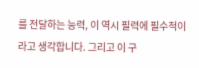를 전달하는 능력, 이 역시 필력에 필수적이라고 생각합니다. 그리고 이 구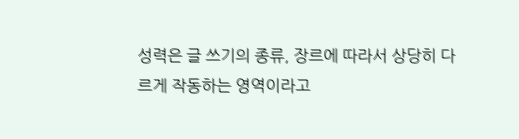성력은 글 쓰기의 종류, 장르에 따라서 상당히 다르게 작동하는 영역이라고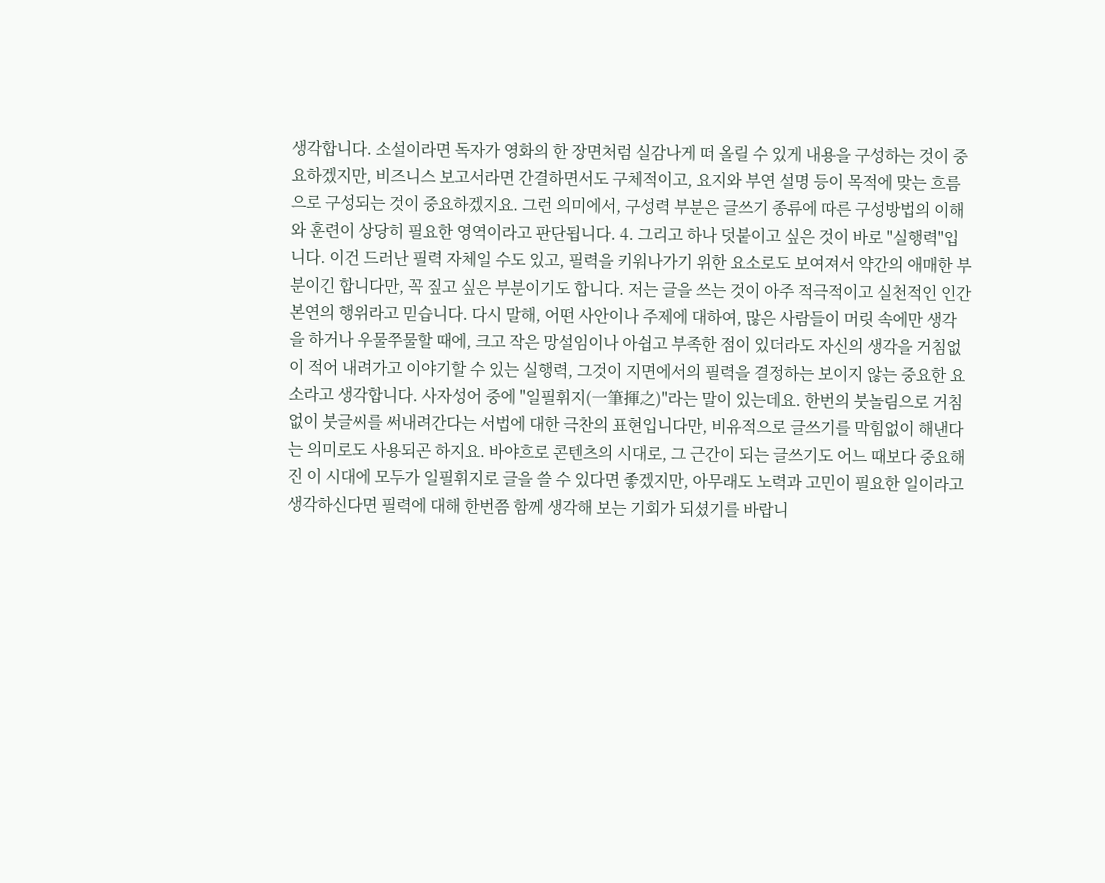생각합니다. 소설이라면 독자가 영화의 한 장면처럼 실감나게 떠 올릴 수 있게 내용을 구성하는 것이 중요하겠지만, 비즈니스 보고서라면 간결하면서도 구체적이고, 요지와 부연 설명 등이 목적에 맞는 흐름으로 구성되는 것이 중요하겠지요. 그런 의미에서, 구성력 부분은 글쓰기 종류에 따른 구성방법의 이해와 훈련이 상당히 필요한 영역이라고 판단됩니다. 4. 그리고 하나 덧붙이고 싶은 것이 바로 "실행력"입니다. 이건 드러난 필력 자체일 수도 있고, 필력을 키워나가기 위한 요소로도 보여져서 약간의 애매한 부분이긴 합니다만, 꼭 짚고 싶은 부분이기도 합니다. 저는 글을 쓰는 것이 아주 적극적이고 실천적인 인간 본연의 행위라고 믿습니다. 다시 말해, 어떤 사안이나 주제에 대하여, 많은 사람들이 머릿 속에만 생각을 하거나 우물쭈물할 때에, 크고 작은 망설임이나 아쉽고 부족한 점이 있더라도 자신의 생각을 거침없이 적어 내려가고 이야기할 수 있는 실행력, 그것이 지면에서의 필력을 결정하는 보이지 않는 중요한 요소라고 생각합니다. 사자성어 중에 "일필휘지(一筆揮之)"라는 말이 있는데요. 한번의 붓놀림으로 거침없이 붓글씨를 써내려간다는 서법에 대한 극찬의 표현입니다만, 비유적으로 글쓰기를 막힘없이 해낸다는 의미로도 사용되곤 하지요. 바야흐로 콘텐츠의 시대로, 그 근간이 되는 글쓰기도 어느 때보다 중요해진 이 시대에 모두가 일필휘지로 글을 쓸 수 있다면 좋겠지만, 아무래도 노력과 고민이 필요한 일이라고 생각하신다면 필력에 대해 한번쯤 함께 생각해 보는 기회가 되셨기를 바랍니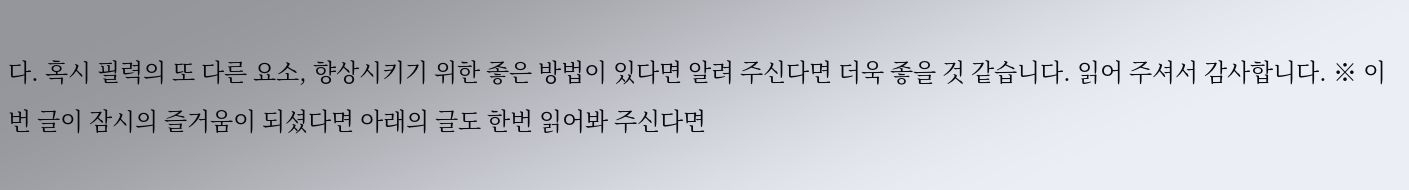다. 혹시 필력의 또 다른 요소, 향상시키기 위한 좋은 방법이 있다면 알려 주신다면 더욱 좋을 것 같습니다. 읽어 주셔서 감사합니다. ※ 이번 글이 잠시의 즐거움이 되셨다면 아래의 글도 한번 읽어봐 주신다면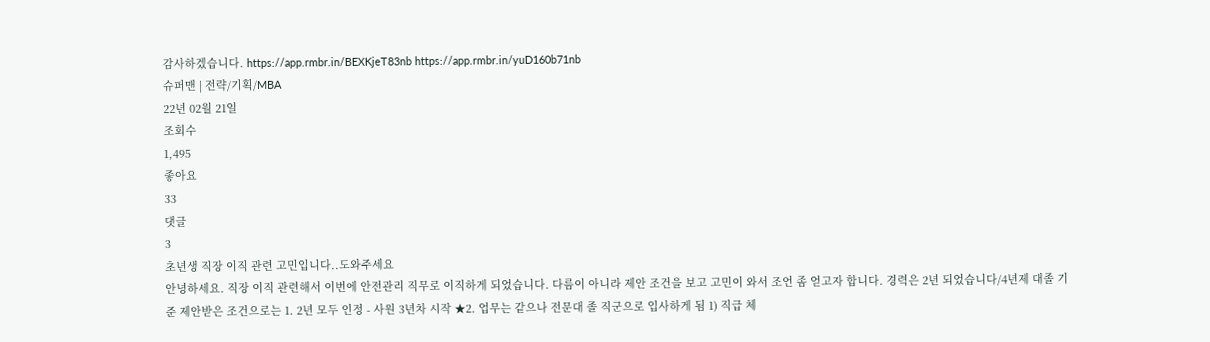감사하겠습니다. https://app.rmbr.in/BEXKjeT83nb https://app.rmbr.in/yuD160b71nb
슈퍼맨 | 전략/기획/MBA
22년 02월 21일
조회수
1,495
좋아요
33
댓글
3
초년생 직장 이직 관련 고민입니다..도와주세요
안녕하세요. 직장 이직 관련해서 이번에 안전관리 직무로 이직하게 되었습니다. 다름이 아니라 제안 조건을 보고 고민이 와서 조언 좀 얻고자 합니다. 경력은 2년 되었습니다/4년제 대졸 기준 제안받은 조건으로는 1. 2년 모두 인정 - 사원 3년차 시작 ★2. 업무는 같으나 전문대 졸 직군으로 입사하게 됨 1) 직급 체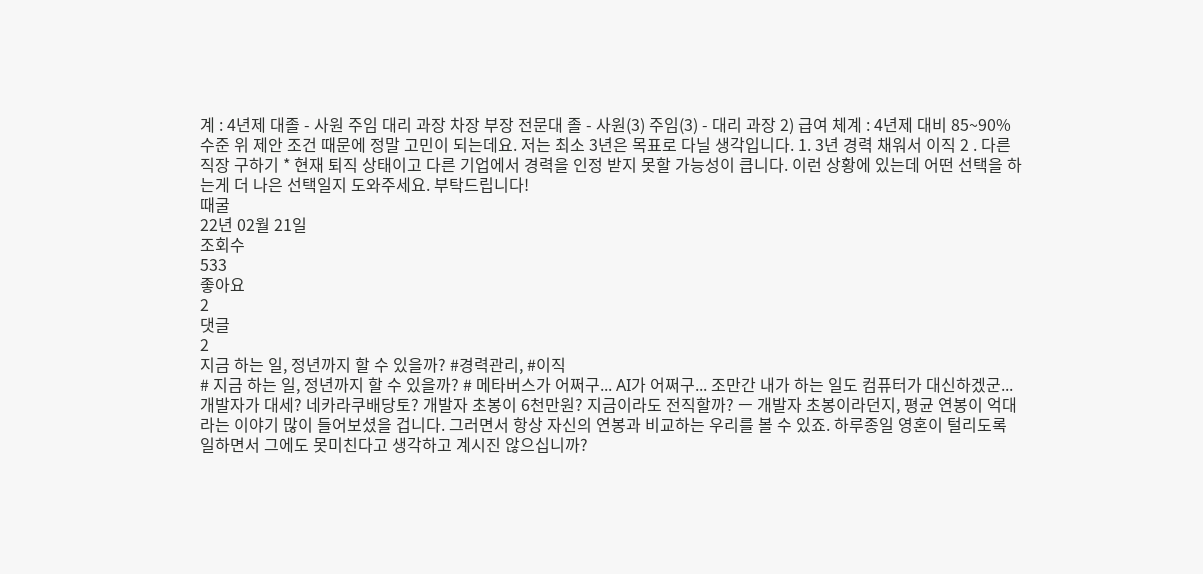계 : 4년제 대졸 - 사원 주임 대리 과장 차장 부장 전문대 졸 - 사원(3) 주임(3) - 대리 과장 2) 급여 체계 : 4년제 대비 85~90% 수준 위 제안 조건 때문에 정말 고민이 되는데요. 저는 최소 3년은 목표로 다닐 생각입니다. 1. 3년 경력 채워서 이직 2 . 다른 직장 구하기 * 현재 퇴직 상태이고 다른 기업에서 경력을 인정 받지 못할 가능성이 큽니다. 이런 상황에 있는데 어떤 선택을 하는게 더 나은 선택일지 도와주세요. 부탁드립니다!
때굴
22년 02월 21일
조회수
533
좋아요
2
댓글
2
지금 하는 일, 정년까지 할 수 있을까? #경력관리, #이직
# 지금 하는 일, 정년까지 할 수 있을까? # 메타버스가 어쩌구... AI가 어쩌구... 조만간 내가 하는 일도 컴퓨터가 대신하겠군... 개발자가 대세? 네카라쿠배당토? 개발자 초봉이 6천만원? 지금이라도 전직할까? ㅡ 개발자 초봉이라던지, 평균 연봉이 억대라는 이야기 많이 들어보셨을 겁니다. 그러면서 항상 자신의 연봉과 비교하는 우리를 볼 수 있죠. 하루종일 영혼이 털리도록 일하면서 그에도 못미친다고 생각하고 계시진 않으십니까?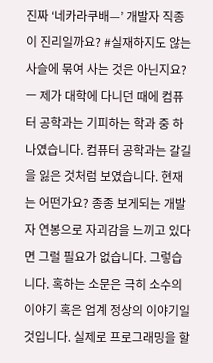진짜 ‘네카라쿠배—’ 개발자 직종이 진리일까요? #실재하지도 않는 사슬에 묶여 사는 것은 아닌지요? ㅡ 제가 대학에 다니던 때에 컴퓨터 공학과는 기피하는 학과 중 하나였습니다. 컴퓨터 공학과는 갈길을 잃은 것처럼 보였습니다. 현재는 어떤가요? 종종 보게되는 개발자 연봉으로 자괴감을 느끼고 있다면 그럴 필요가 없습니다. 그렇습니다. 혹하는 소문은 극히 소수의 이야기 혹은 업계 정상의 이야기일것입니다. 실제로 프로그래밍을 할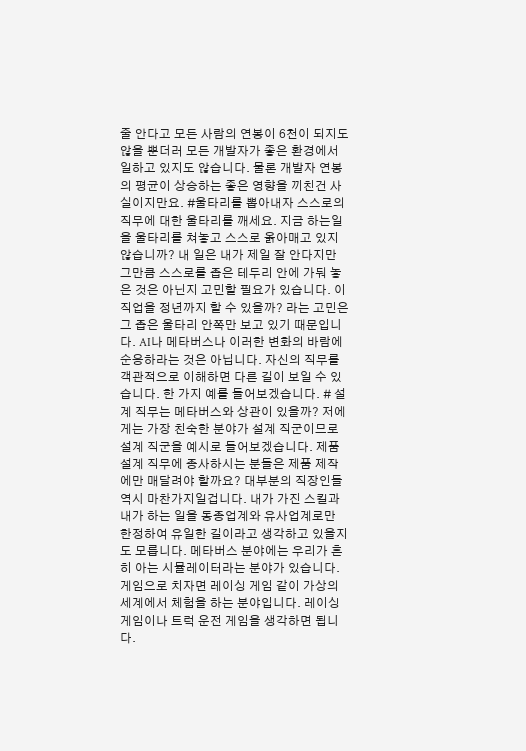줄 안다고 모든 사람의 연봉이 6천이 되지도 않을 뿐더러 모든 개발자가 좋은 환경에서 일하고 있지도 않습니다. 물론 개발자 연봉의 평균이 상승하는 좋은 영향을 끼친건 사실이지만요. #울타리를 뽑아내자 스스로의 직무에 대한 울타리를 깨세요. 지금 하는일을 울타리를 쳐놓고 스스로 옭아매고 있지 않습니까? 내 일은 내가 제일 잘 안다지만 그만큼 스스로를 좁은 테두리 안에 가둬 놓은 것은 아닌지 고민할 필요가 있습니다. 이 직업을 정년까지 할 수 있을까? 라는 고민은 그 좁은 울타리 안쪽만 보고 있기 때문입니다. AI나 메타버스나 이러한 변화의 바람에 순응하라는 것은 아닙니다. 자신의 직무를 객관적으로 이해하면 다른 길이 보일 수 있습니다. 한 가지 예를 들어보겠습니다. # 설계 직무는 메타버스와 상관이 있을까? 저에게는 가장 친숙한 분야가 설계 직군이므로 설계 직군을 예시로 들어보겠습니다. 제품 설계 직무에 종사하시는 분들은 제품 제작에만 매달려야 할까요? 대부분의 직장인들 역시 마찬가지일겁니다. 내가 가진 스킬과 내가 하는 일을 동종업계와 유사업계로만 한정하여 유일한 길이라고 생각하고 있을지도 모릅니다. 메타버스 분야에는 우리가 흔히 아는 시뮬레이터라는 분야가 있습니다. 게임으로 치자면 레이싱 게임 같이 가상의 세계에서 체험을 하는 분야입니다. 레이싱 게임이나 트럭 운전 게임을 생각하면 됩니다.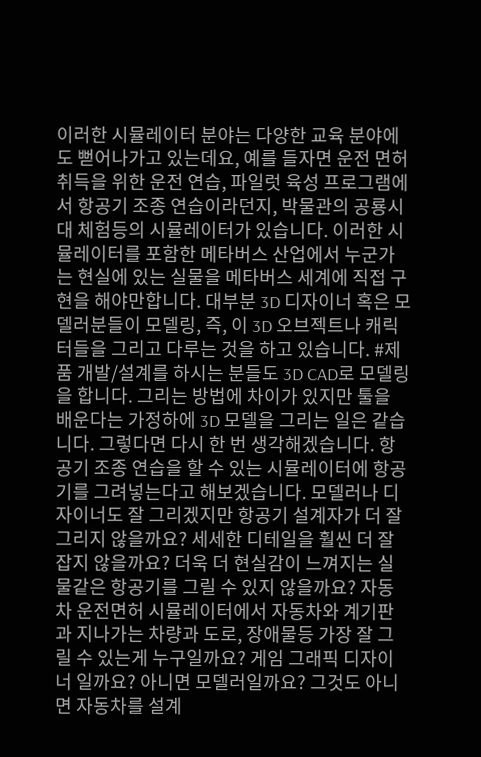이러한 시뮬레이터 분야는 다양한 교육 분야에도 뻗어나가고 있는데요, 예를 들자면 운전 면허 취득을 위한 운전 연습, 파일럿 육성 프로그램에서 항공기 조종 연습이라던지, 박물관의 공룡시대 체험등의 시뮬레이터가 있습니다. 이러한 시뮬레이터를 포함한 메타버스 산업에서 누군가는 현실에 있는 실물을 메타버스 세계에 직접 구현을 해야만합니다. 대부분 3D 디자이너 혹은 모델러분들이 모델링, 즉, 이 3D 오브젝트나 캐릭터들을 그리고 다루는 것을 하고 있습니다. #제품 개발/설계를 하시는 분들도 3D CAD로 모델링을 합니다. 그리는 방법에 차이가 있지만 툴을 배운다는 가정하에 3D 모델을 그리는 일은 같습니다. 그렇다면 다시 한 번 생각해겠습니다. 항공기 조종 연습을 할 수 있는 시뮬레이터에 항공기를 그려넣는다고 해보겠습니다. 모델러나 디자이너도 잘 그리겠지만 항공기 설계자가 더 잘 그리지 않을까요? 세세한 디테일을 훨씬 더 잘 잡지 않을까요? 더욱 더 현실감이 느껴지는 실물같은 항공기를 그릴 수 있지 않을까요? 자동차 운전면허 시뮬레이터에서 자동차와 계기판과 지나가는 차량과 도로, 장애물등 가장 잘 그릴 수 있는게 누구일까요? 게임 그래픽 디자이너 일까요? 아니면 모델러일까요? 그것도 아니면 자동차를 설계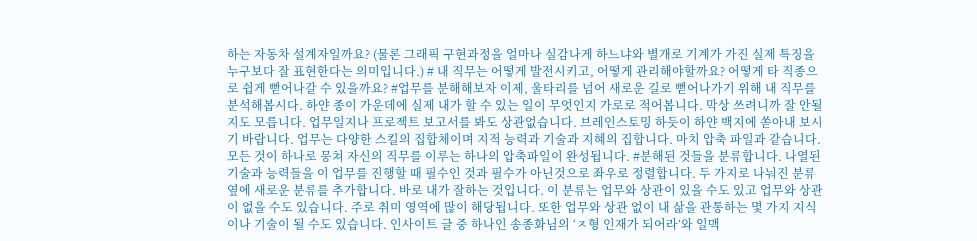하는 자동차 설계자일까요? (물론 그래픽 구현과정을 얼마나 실감나게 하느냐와 별개로 기계가 가진 실제 특징을 누구보다 잘 표현한다는 의미입니다.) # 내 직무는 어떻게 발전시키고, 어떻게 관리해야할까요? 어떻게 타 직종으로 쉽게 뻗어나갈 수 있을까요? #업무를 분해해보자 이제, 울타리를 넘어 새로운 길로 뻗어나가기 위해 내 직무를 분석해봅시다. 하얀 종이 가운데에 실제 내가 할 수 있는 일이 무엇인지 가로로 적어봅니다. 막상 쓰려니까 잘 안될지도 모릅니다. 업무일지나 프로젝트 보고서를 봐도 상관없습니다. 브레인스토밍 하듯이 하얀 백지에 쏟아내 보시기 바랍니다. 업무는 다양한 스킬의 집합체이며 지적 능력과 기술과 지혜의 집합니다. 마치 압축 파일과 같습니다. 모든 것이 하나로 뭉쳐 자신의 직무를 이루는 하나의 압축파일이 완성됩니다. #분해된 것들을 분류합니다. 나열된 기술과 능력들을 이 업무를 진행할 때 필수인 것과 필수가 아닌것으로 좌우로 정렬합니다. 두 가지로 나눠진 분류 옆에 새로운 분류를 추가합니다. 바로 내가 잘하는 것입니다. 이 분류는 업무와 상관이 있을 수도 있고 업무와 상관이 없을 수도 있습니다. 주로 취미 영역에 많이 해당됩니다. 또한 업무와 상관 없이 내 삶을 관통하는 몇 가지 지식이나 기술이 될 수도 있습니다. 인사이트 글 중 하나인 송종화님의 ‘ㅈ형 인재가 되어라’와 일맥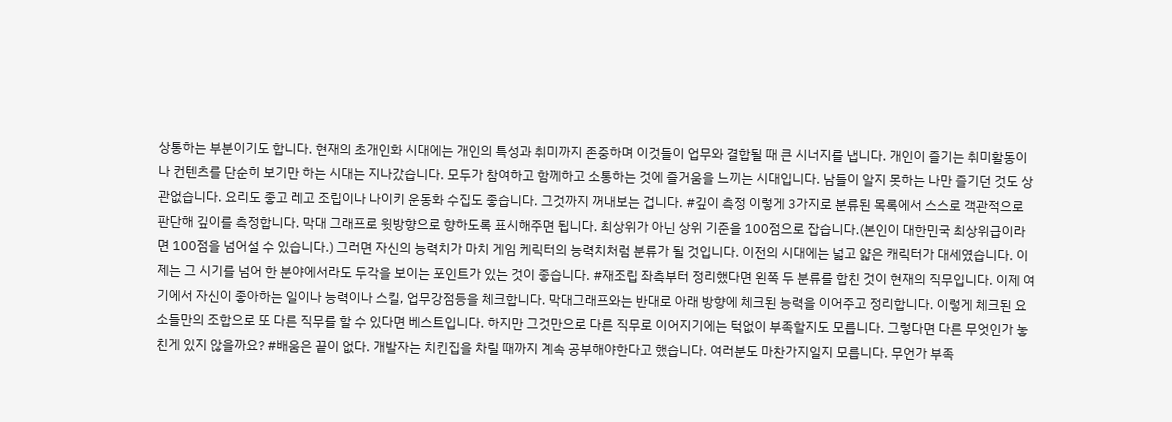상통하는 부분이기도 합니다. 현재의 초개인화 시대에는 개인의 특성과 취미까지 존중하며 이것들이 업무와 결합될 때 큰 시너지를 냅니다. 개인이 즐기는 취미활동이나 컨텐츠를 단순히 보기만 하는 시대는 지나갔습니다. 모두가 참여하고 함께하고 소통하는 것에 즐거움을 느끼는 시대입니다. 남들이 알지 못하는 나만 즐기던 것도 상관없습니다. 요리도 좋고 레고 조립이나 나이키 운동화 수집도 좋습니다. 그것까지 꺼내보는 겁니다. #깊이 측정 이렇게 3가지로 분류된 목록에서 스스로 객관적으로 판단해 깊이를 측정합니다. 막대 그래프로 윗방향으로 향하도록 표시해주면 됩니다. 최상위가 아닌 상위 기준을 100점으로 잡습니다.(본인이 대한민국 최상위급이라면 100점을 넘어설 수 있습니다.) 그러면 자신의 능력치가 마치 게임 케릭터의 능력치처럼 분류가 될 것입니다. 이전의 시대에는 넓고 얇은 캐릭터가 대세였습니다. 이제는 그 시기를 넘어 한 분야에서라도 두각을 보이는 포인트가 있는 것이 좋습니다. #재조립 좌측부터 정리했다면 왼쪽 두 분류를 합친 것이 현재의 직무입니다. 이제 여기에서 자신이 좋아하는 일이나 능력이나 스킬, 업무강점등을 체크합니다. 막대그래프와는 반대로 아래 방향에 체크된 능력을 이어주고 정리합니다. 이렇게 체크된 요소들만의 조합으로 또 다른 직무를 할 수 있다면 베스트입니다. 하지만 그것만으로 다른 직무로 이어지기에는 턱없이 부족할지도 모릅니다. 그렇다면 다른 무엇인가 놓친게 있지 않을까요? #배움은 끝이 없다. 개발자는 치킨집을 차릴 때까지 계속 공부해야한다고 했습니다. 여러분도 마찬가지일지 모릅니다. 무언가 부족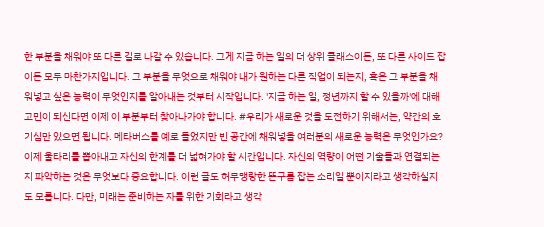한 부분을 채워야 또 다른 길로 나갈 수 있습니다. 그게 지금 하는 일의 더 상위 클래스이든, 또 다른 사이드 잡이든 모두 마찬가지입니다. 그 부분을 무엇으로 채워야 내가 원하는 다른 직업이 되는지, 혹은 그 부분을 채워넣고 싶은 능력이 무엇인지를 알아내는 것부터 시작입니다. '지금 하는 일, 정년까지 할 수 있을까'에 대해 고민이 되신다면 이제 이 부분부터 찾아나가야 합니다. #우리가 새로운 것을 도전하기 위해서는, 약간의 호기심만 있으면 됩니다. 메타버스를 예로 들었지만 빈 공간에 채워넣을 여러분의 새로운 능력은 무엇인가요? 이제 울타리를 뽑아내고 자신의 한계를 더 넓혀가야 할 시간입니다. 자신의 역량이 어떤 기술들과 연결되는지 파악하는 것은 무엇보다 중요합니다. 이런 글도 허무맹랑한 뜬구름 잡는 소리일 뿐이지라고 생각하실지도 모릅니다. 다만, 미래는 준비하는 자를 위한 기회라고 생각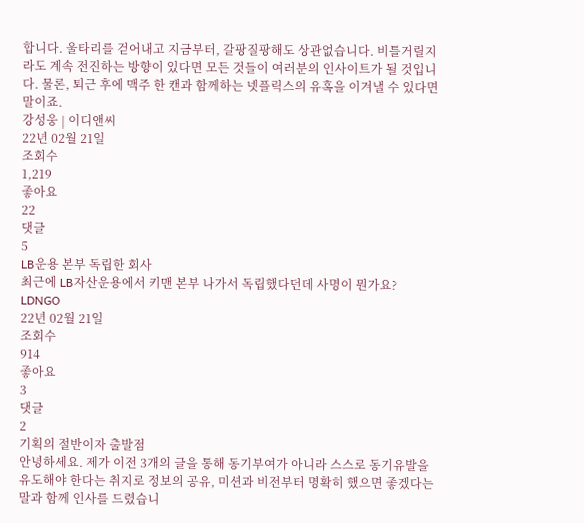합니다. 울타리를 걷어내고 지금부터, 갈팡질팡해도 상관없습니다. 비틀거릴지라도 계속 전진하는 방향이 있다면 모든 것들이 여러분의 인사이트가 될 것입니다. 물론, 퇴근 후에 맥주 한 캔과 함께하는 넷플릭스의 유혹을 이겨낼 수 있다면 말이죠.
강성웅 | 이디앤씨
22년 02월 21일
조회수
1,219
좋아요
22
댓글
5
LB운용 본부 독립한 회사
최근에 LB자산운용에서 키맨 본부 나가서 독립했다던데 사명이 뭔가요?
LDNGO
22년 02월 21일
조회수
914
좋아요
3
댓글
2
기획의 절반이자 출발점
안녕하세요. 제가 이전 3개의 글을 통해 동기부여가 아니라 스스로 동기유발을 유도해야 한다는 취지로 정보의 공유, 미션과 비전부터 명확히 했으면 좋겠다는 말과 함께 인사를 드렸습니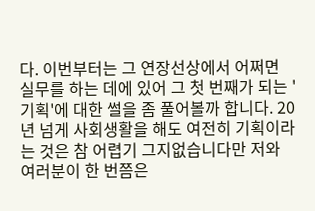다. 이번부터는 그 연장선상에서 어쩌면 실무를 하는 데에 있어 그 첫 번째가 되는 '기획'에 대한 썰을 좀 풀어볼까 합니다. 20년 넘게 사회생활을 해도 여전히 기획이라는 것은 참 어렵기 그지없습니다만 저와 여러분이 한 번쯤은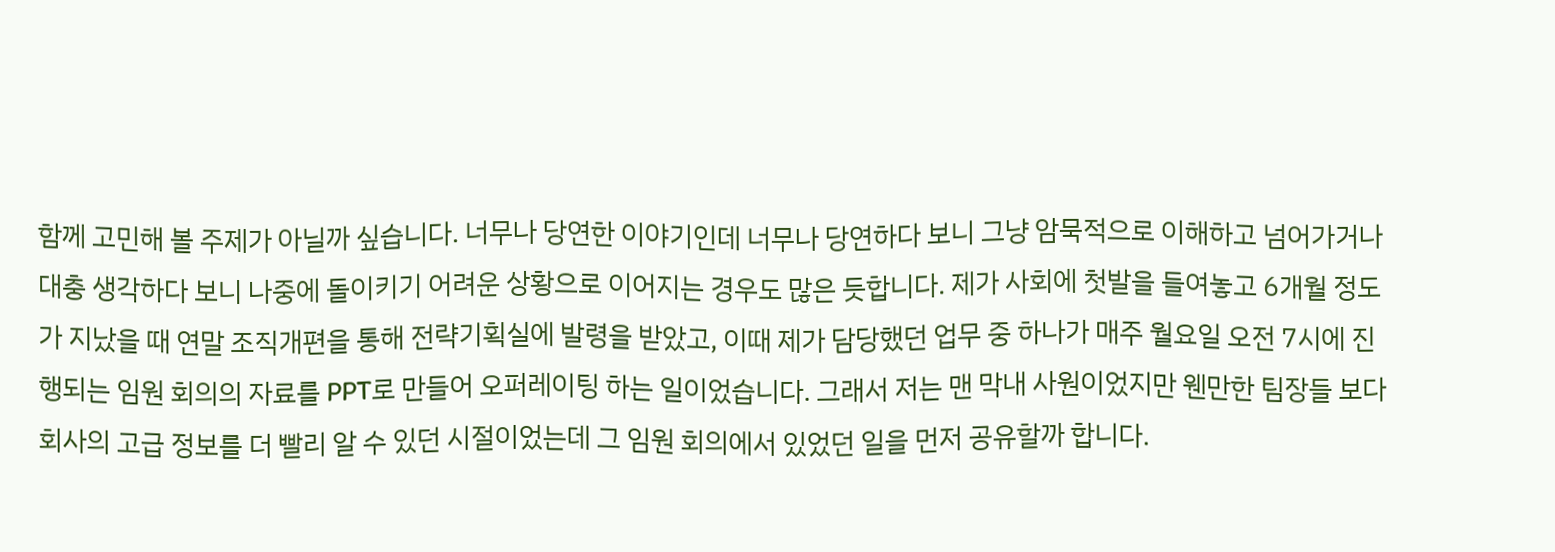함께 고민해 볼 주제가 아닐까 싶습니다. 너무나 당연한 이야기인데 너무나 당연하다 보니 그냥 암묵적으로 이해하고 넘어가거나 대충 생각하다 보니 나중에 돌이키기 어려운 상황으로 이어지는 경우도 많은 듯합니다. 제가 사회에 첫발을 들여놓고 6개월 정도가 지났을 때 연말 조직개편을 통해 전략기획실에 발령을 받았고, 이때 제가 담당했던 업무 중 하나가 매주 월요일 오전 7시에 진행되는 임원 회의의 자료를 PPT로 만들어 오퍼레이팅 하는 일이었습니다. 그래서 저는 맨 막내 사원이었지만 웬만한 팀장들 보다 회사의 고급 정보를 더 빨리 알 수 있던 시절이었는데 그 임원 회의에서 있었던 일을 먼저 공유할까 합니다.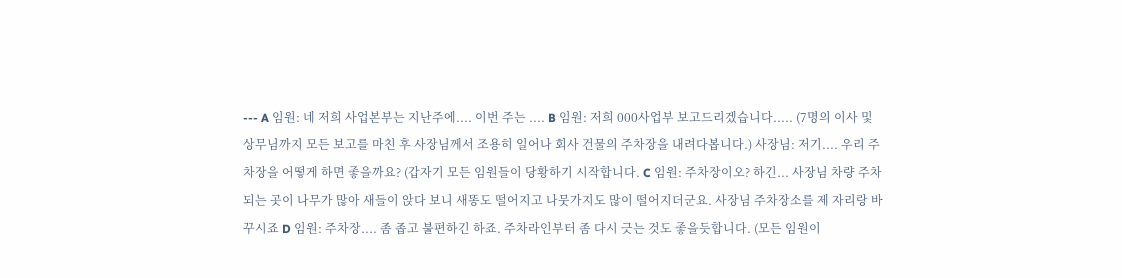--- A 임원: 네 저희 사업본부는 지난주에.... 이번 주는 .... B 임원: 저희 000사업부 보고드리겠습니다..... (7명의 이사 및 상무님까지 모든 보고를 마친 후 사장님께서 조용히 일어나 회사 건물의 주차장을 내려다봅니다.) 사장님: 저기.... 우리 주차장을 어떻게 하면 좋을까요? (갑자기 모든 임원들이 당황하기 시작합니다. C 임원: 주차장이오? 하긴... 사장님 차량 주차되는 곳이 나무가 많아 새들이 앉다 보니 새똥도 떨어지고 나뭇가지도 많이 떨어지더군요. 사장님 주차장소를 제 자리랑 바꾸시죠 D 임원: 주차장.... 좀 좁고 불편하긴 하죠. 주차라인부터 좀 다시 긋는 것도 좋을듯합니다. (모든 임원이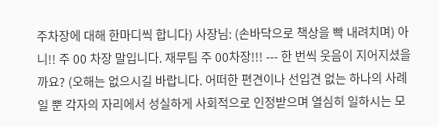주차장에 대해 한마디씩 합니다) 사장님: (손바닥으로 책상을 빡 내려치며) 아니!! 주 00 차장 말입니다. 재무팀 주 00차장!!! --- 한 번씩 웃음이 지어지셨을까요? (오해는 없으시길 바랍니다. 어떠한 편견이나 선입견 없는 하나의 사례일 뿐 각자의 자리에서 성실하게 사회적으로 인정받으며 열심히 일하시는 모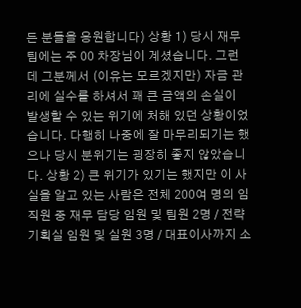든 분들을 응원합니다) 상황 1) 당시 재무팀에는 주 00 차장님이 계셨습니다. 그런데 그분께서 (이유는 모르겠지만) 자금 관리에 실수를 하셔서 꽤 큰 금액의 손실이 발생할 수 있는 위기에 처해 있던 상황이었습니다. 다행히 나중에 잘 마무리되기는 했으나 당시 분위기는 굉장히 좋지 않았습니다. 상황 2) 큰 위기가 있기는 했지만 이 사실을 알고 있는 사람은 전체 200여 명의 임직원 중 재무 담당 임원 및 팀원 2명 / 전략기획실 임원 및 실원 3명 / 대표이사까지 소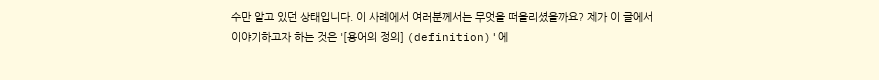수만 알고 있던 상태입니다. 이 사례에서 여러분께서는 무엇을 떠올리셨을까요? 제가 이 글에서 이야기하고자 하는 것은 '[용어의 정의] (definition)'에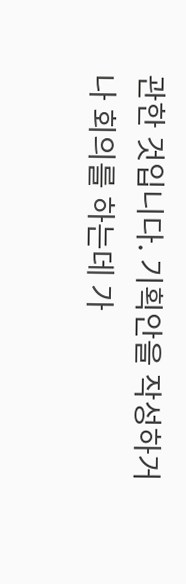관한 것입니다. 기획안을 작성하거나 회의를 하는데 가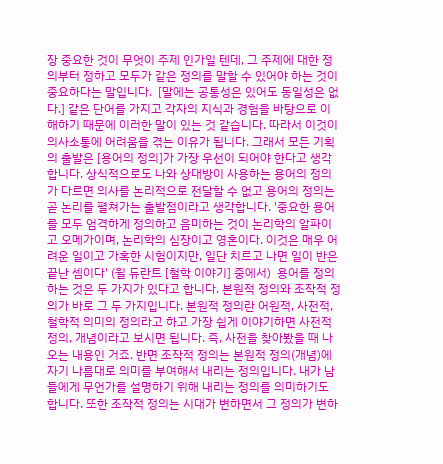장 중요한 것이 무엇이 주제 인가일 텐데, 그 주제에 대한 정의부터 정하고 모두가 같은 정의를 말할 수 있어야 하는 것이 중요하다는 말입니다.  [말에는 공통성은 있어도 동일성은 없다.] 같은 단어를 가지고 각자의 지식과 경험을 바탕으로 이해하기 때문에 이러한 말이 있는 것 같습니다. 따라서 이것이 의사소통에 어려움을 겪는 이유가 됩니다. 그래서 모든 기획의 출발은 [용어의 정의]가 가장 우선이 되어야 한다고 생각합니다. 상식적으로도 나와 상대방이 사용하는 용어의 정의가 다르면 의사를 논리적으로 전달할 수 없고 용어의 정의는 곧 논리를 펼쳐가는 출발점이라고 생각합니다. '중요한 용어를 모두 엄격하게 정의하고 음미하는 것이 논리학의 알파이고 오메가이며, 논리학의 심장이고 영혼이다. 이것은 매우 어려운 일이고 가혹한 시험이지만, 일단 치르고 나면 일이 반은 끝난 셈이다' (윌 듀란트 [철학 이야기] 중에서)  용어를 정의하는 것은 두 가지가 있다고 합니다. 본원적 정의와 조작적 정의가 바로 그 두 가지입니다. 본원적 정의란 어원적, 사전적, 철학적 의미의 정의라고 하고 가장 쉽게 이야기하면 사전적 정의, 개념이라고 보시면 됩니다. 즉, 사전을 찾아봤을 때 나오는 내용인 거죠. 반면 조작적 정의는 본원적 정의(개념)에 자기 나름대로 의미를 부여해서 내리는 정의입니다. 내가 남들에게 무언가를 설명하기 위해 내리는 정의를 의미하기도 합니다. 또한 조작적 정의는 시대가 변하면서 그 정의가 변하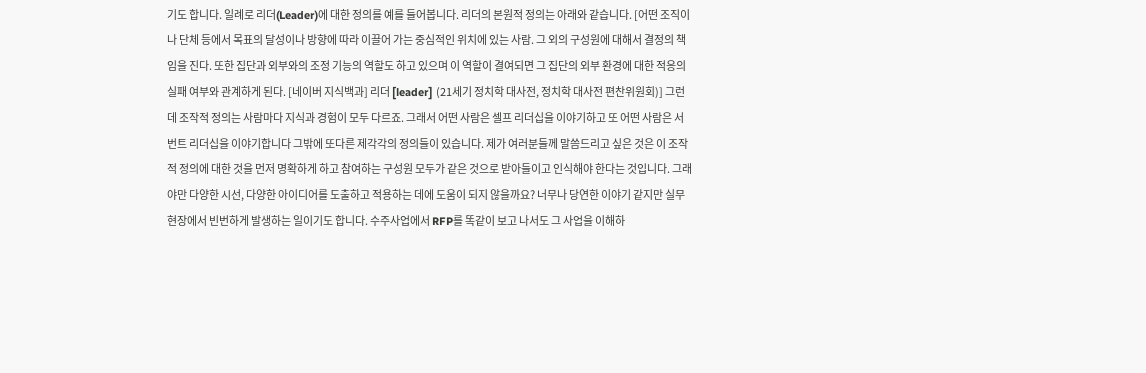기도 합니다. 일례로 리더(Leader)에 대한 정의를 예를 들어봅니다. 리더의 본원적 정의는 아래와 같습니다. [어떤 조직이나 단체 등에서 목표의 달성이나 방향에 따라 이끌어 가는 중심적인 위치에 있는 사람. 그 외의 구성원에 대해서 결정의 책임을 진다. 또한 집단과 외부와의 조정 기능의 역할도 하고 있으며 이 역할이 결여되면 그 집단의 외부 환경에 대한 적응의 실패 여부와 관계하게 된다. [네이버 지식백과] 리더 [leader] (21세기 정치학 대사전, 정치학 대사전 편찬위원회)] 그런데 조작적 정의는 사람마다 지식과 경험이 모두 다르죠. 그래서 어떤 사람은 셀프 리더십을 이야기하고 또 어떤 사람은 서번트 리더십을 이야기합니다 그밖에 또다른 제각각의 정의들이 있습니다. 제가 여러분들께 말씀드리고 싶은 것은 이 조작적 정의에 대한 것을 먼저 명확하게 하고 참여하는 구성원 모두가 같은 것으로 받아들이고 인식해야 한다는 것입니다. 그래야만 다양한 시선, 다양한 아이디어를 도출하고 적용하는 데에 도움이 되지 않을까요? 너무나 당연한 이야기 같지만 실무 현장에서 빈번하게 발생하는 일이기도 합니다. 수주사업에서 RFP를 똑같이 보고 나서도 그 사업을 이해하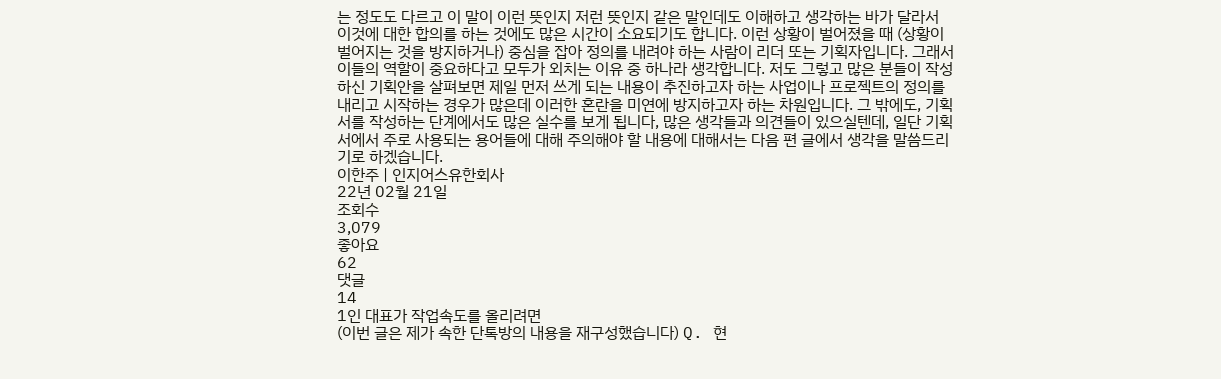는 정도도 다르고 이 말이 이런 뜻인지 저런 뜻인지 같은 말인데도 이해하고 생각하는 바가 달라서 이것에 대한 합의를 하는 것에도 많은 시간이 소요되기도 합니다. 이런 상황이 벌어졌을 때 (상황이 벌어지는 것을 방지하거나) 중심을 잡아 정의를 내려야 하는 사람이 리더 또는 기획자입니다. 그래서 이들의 역할이 중요하다고 모두가 외치는 이유 중 하나라 생각합니다. 저도 그렇고 많은 분들이 작성하신 기획안을 살펴보면 제일 먼저 쓰게 되는 내용이 추진하고자 하는 사업이나 프로젝트의 정의를 내리고 시작하는 경우가 많은데 이러한 혼란을 미연에 방지하고자 하는 차원입니다. 그 밖에도, 기획서를 작성하는 단계에서도 많은 실수를 보게 됩니다, 많은 생각들과 의견들이 있으실텐데, 일단 기획서에서 주로 사용되는 용어들에 대해 주의해야 할 내용에 대해서는 다음 편 글에서 생각을 말씀드리기로 하겠습니다.
이한주 | 인지어스유한회사
22년 02월 21일
조회수
3,079
좋아요
62
댓글
14
1인 대표가 작업속도를 올리려면
(이번 글은 제가 속한 단톡방의 내용을 재구성했습니다) Q. 현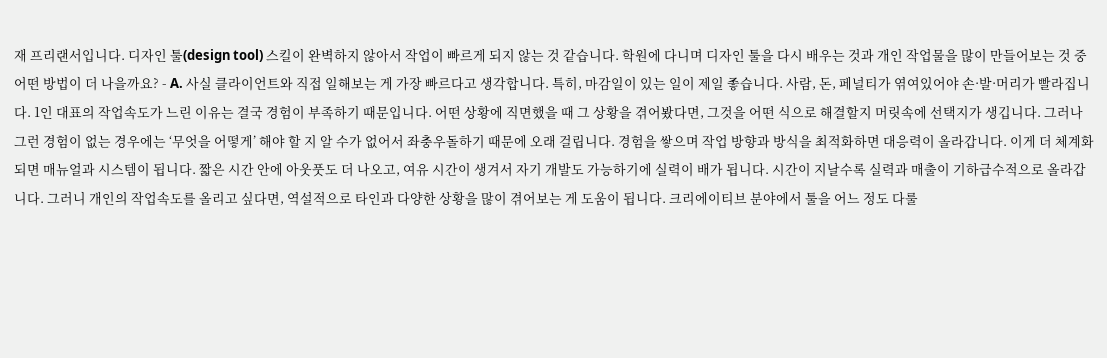재 프리랜서입니다. 디자인 툴(design tool) 스킬이 완벽하지 않아서 작업이 빠르게 되지 않는 것 같습니다. 학원에 다니며 디자인 툴을 다시 배우는 것과 개인 작업물을 많이 만들어보는 것 중 어떤 방법이 더 나을까요? - A. 사실 클라이언트와 직접 일해보는 게 가장 빠르다고 생각합니다. 특히, 마감일이 있는 일이 제일 좋습니다. 사람, 돈, 페널티가 엮여있어야 손·발·머리가 빨라집니다. 1인 대표의 작업속도가 느린 이유는 결국 경험이 부족하기 때문입니다. 어떤 상황에 직면했을 때 그 상황을 겪어봤다면, 그것을 어떤 식으로 해결할지 머릿속에 선택지가 생깁니다. 그러나 그런 경험이 없는 경우에는 ‘무엇을 어떻게’ 해야 할 지 알 수가 없어서 좌충우돌하기 때문에 오래 걸립니다. 경험을 쌓으며 작업 방향과 방식을 최적화하면 대응력이 올라갑니다. 이게 더 체계화되면 매뉴얼과 시스템이 됩니다. 짧은 시간 안에 아웃풋도 더 나오고, 여유 시간이 생겨서 자기 개발도 가능하기에 실력이 배가 됩니다. 시간이 지날수록 실력과 매출이 기하급수적으로 올라갑니다. 그러니 개인의 작업속도를 올리고 싶다면, 역설적으로 타인과 다양한 상황을 많이 겪어보는 게 도움이 됩니다. 크리에이티브 분야에서 툴을 어느 정도 다룰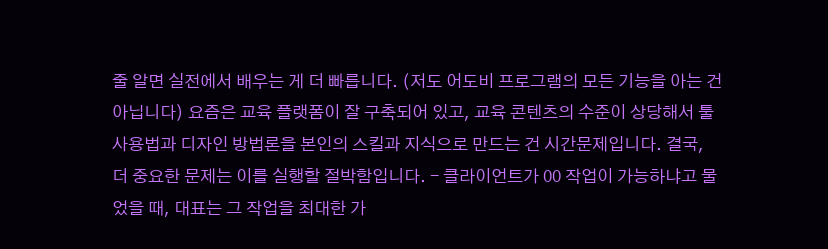줄 알면 실전에서 배우는 게 더 빠릅니다. (저도 어도비 프로그램의 모든 기능을 아는 건 아닙니다) 요즘은 교육 플랫폼이 잘 구축되어 있고, 교육 콘텐츠의 수준이 상당해서 툴 사용법과 디자인 방법론을 본인의 스킬과 지식으로 만드는 건 시간문제입니다. 결국, 더 중요한 문제는 이를 실행할 절박함입니다. - 클라이언트가 00 작업이 가능하냐고 물었을 때, 대표는 그 작업을 최대한 가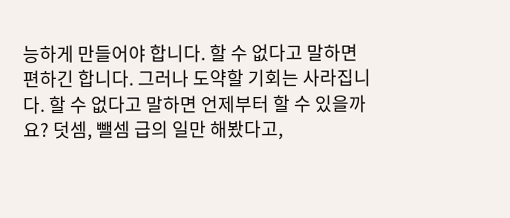능하게 만들어야 합니다. 할 수 없다고 말하면 편하긴 합니다. 그러나 도약할 기회는 사라집니다. 할 수 없다고 말하면 언제부터 할 수 있을까요? 덧셈, 뺄셈 급의 일만 해봤다고,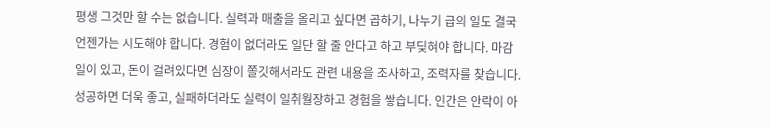평생 그것만 할 수는 없습니다. 실력과 매출을 올리고 싶다면 곱하기, 나누기 급의 일도 결국 언젠가는 시도해야 합니다. 경험이 없더라도 일단 할 줄 안다고 하고 부딪혀야 합니다. 마감일이 있고, 돈이 걸려있다면 심장이 쫄깃해서라도 관련 내용을 조사하고, 조력자를 찾습니다. 성공하면 더욱 좋고, 실패하더라도 실력이 일취월장하고 경험을 쌓습니다. 인간은 안락이 아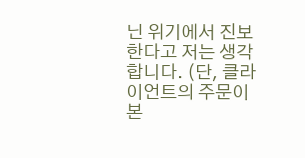닌 위기에서 진보한다고 저는 생각합니다. (단, 클라이언트의 주문이 본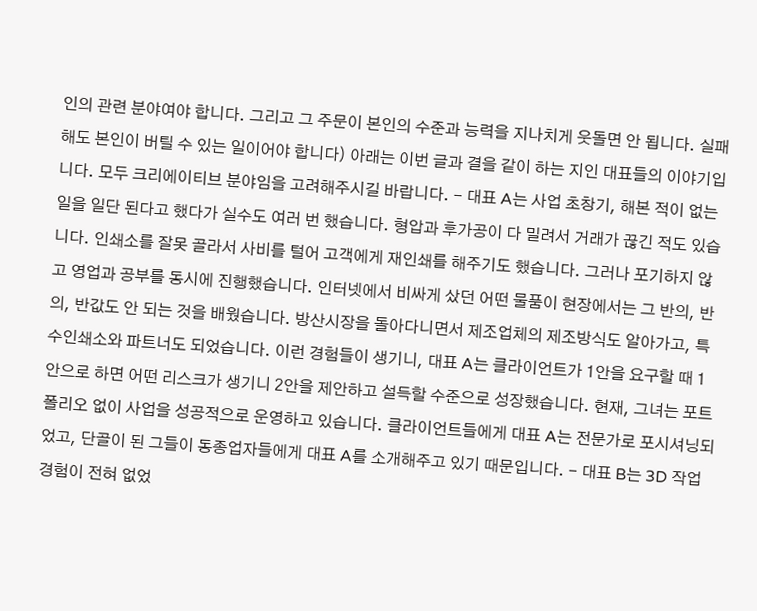인의 관련 분야여야 합니다. 그리고 그 주문이 본인의 수준과 능력을 지나치게 웃돌면 안 됩니다. 실패해도 본인이 버틸 수 있는 일이어야 합니다) 아래는 이번 글과 결을 같이 하는 지인 대표들의 이야기입니다. 모두 크리에이티브 분야임을 고려해주시길 바랍니다. - 대표 A는 사업 초창기, 해본 적이 없는 일을 일단 된다고 했다가 실수도 여러 번 했습니다. 형압과 후가공이 다 밀려서 거래가 끊긴 적도 있습니다. 인쇄소를 잘못 골라서 사비를 털어 고객에게 재인쇄를 해주기도 했습니다. 그러나 포기하지 않고 영업과 공부를 동시에 진행했습니다. 인터넷에서 비싸게 샀던 어떤 물품이 현장에서는 그 반의, 반의, 반값도 안 되는 것을 배웠습니다. 방산시장을 돌아다니면서 제조업체의 제조방식도 알아가고, 특수인쇄소와 파트너도 되었습니다. 이런 경험들이 생기니, 대표 A는 클라이언트가 1안을 요구할 때 1안으로 하면 어떤 리스크가 생기니 2안을 제안하고 설득할 수준으로 성장했습니다. 현재, 그녀는 포트폴리오 없이 사업을 성공적으로 운영하고 있습니다. 클라이언트들에게 대표 A는 전문가로 포시셔닝되었고, 단골이 된 그들이 동종업자들에게 대표 A를 소개해주고 있기 때문입니다. - 대표 B는 3D 작업 경험이 전혀 없었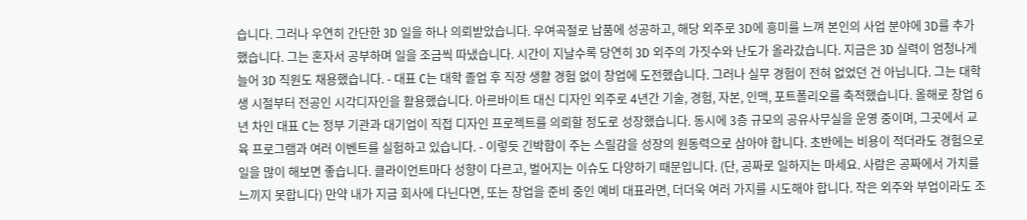습니다. 그러나 우연히 간단한 3D 일을 하나 의뢰받았습니다. 우여곡절로 납품에 성공하고, 해당 외주로 3D에 흥미를 느껴 본인의 사업 분야에 3D를 추가했습니다. 그는 혼자서 공부하며 일을 조금씩 따냈습니다. 시간이 지날수록 당연히 3D 외주의 가짓수와 난도가 올라갔습니다. 지금은 3D 실력이 엄청나게 늘어 3D 직원도 채용했습니다. - 대표 C는 대학 졸업 후 직장 생활 경험 없이 창업에 도전했습니다. 그러나 실무 경험이 전혀 없었던 건 아닙니다. 그는 대학생 시절부터 전공인 시각디자인을 활용했습니다. 아르바이트 대신 디자인 외주로 4년간 기술, 경험, 자본, 인맥, 포트폴리오를 축적했습니다. 올해로 창업 6년 차인 대표 C는 정부 기관과 대기업이 직접 디자인 프로젝트를 의뢰할 정도로 성장했습니다. 동시에 3층 규모의 공유사무실을 운영 중이며, 그곳에서 교육 프로그램과 여러 이벤트를 실험하고 있습니다. - 이렇듯 긴박함이 주는 스릴감을 성장의 원동력으로 삼아야 합니다. 초반에는 비용이 적더라도 경험으로 일을 많이 해보면 좋습니다. 클라이언트마다 성향이 다르고, 벌어지는 이슈도 다양하기 때문입니다. (단, 공짜로 일하지는 마세요. 사람은 공짜에서 가치를 느끼지 못합니다) 만약 내가 지금 회사에 다닌다면, 또는 창업을 준비 중인 예비 대표라면, 더더욱 여러 가지를 시도해야 합니다. 작은 외주와 부업이라도 조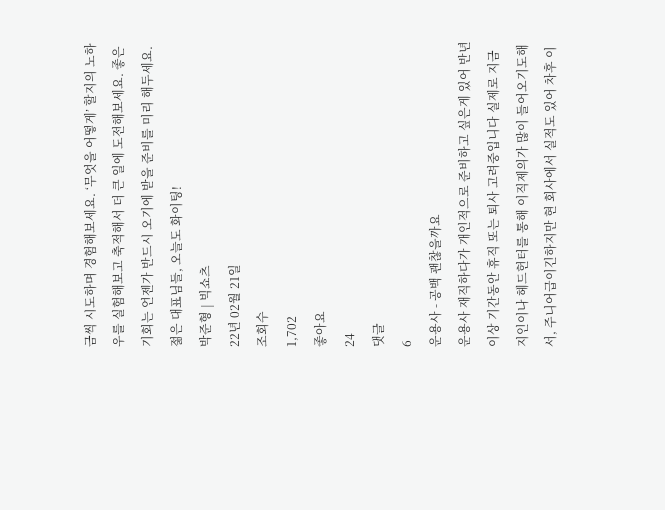금씩 시도하며 경험해보세요. ‘무엇을 어떻게’ 할지의 노하우를 실험해보고 축적해서 더 큰 일에 도전해보세요. 좋은 기회는 언젠가 반드시 오기에 받을 준비를 미리 해두세요. 젊은 대표님들, 오늘도 화이팅!
박준형 | 빅쇼츠
22년 02월 21일
조회수
1,702
좋아요
24
댓글
6
운용사 - 공백 괜찮을까요
운용사 재직하다가 개인적으로 준비하고 싶은게 있어 반년 이상 기간동안 휴직 또는 퇴사 고려중입니다 실제로 지금 지인이나 헤드헌터를 통해 이직제의가 많이 들어오기도해서, 주니어급이긴하지만 현 회사에서 실적도 있어 차후 이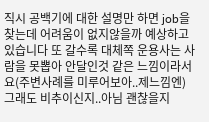직시 공백기에 대한 설명만 하면 job을 찾는데 어려움이 없지않을까 예상하고 있습니다 또 갈수록 대체쪽 운용사는 사람을 못뽑아 안달인것 같은 느낌이라서요(주변사례를 미루어보아..제느낌엔) 그래도 비추이신지..아님 괜찮을지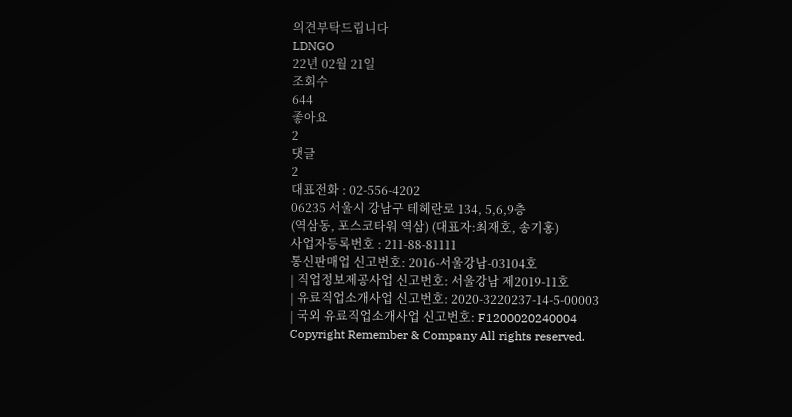의견부탁드립니다
LDNGO
22년 02월 21일
조회수
644
좋아요
2
댓글
2
대표전화 : 02-556-4202
06235 서울시 강남구 테헤란로 134, 5,6,9층
(역삼동, 포스코타워 역삼) (대표자:최재호, 송기홍)
사업자등록번호 : 211-88-81111
통신판매업 신고번호: 2016-서울강남-03104호
| 직업정보제공사업 신고번호: 서울강남 제2019-11호
| 유료직업소개사업 신고번호: 2020-3220237-14-5-00003
| 국외 유료직업소개사업 신고번호: F1200020240004
Copyright Remember & Company All rights reserved.